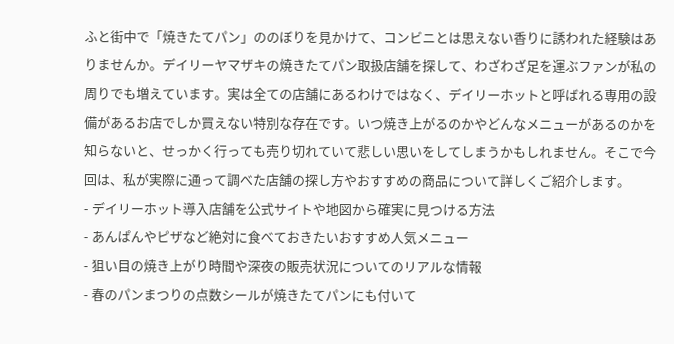ふと街中で「焼きたてパン」ののぼりを見かけて、コンビニとは思えない香りに誘われた経験はありませんか。デイリーヤマザキの焼きたてパン取扱店舗を探して、わざわざ足を運ぶファンが私の周りでも増えています。実は全ての店舗にあるわけではなく、デイリーホットと呼ばれる専用の設備があるお店でしか買えない特別な存在です。いつ焼き上がるのかやどんなメニューがあるのかを知らないと、せっかく行っても売り切れていて悲しい思いをしてしまうかもしれません。そこで今回は、私が実際に通って調べた店舗の探し方やおすすめの商品について詳しくご紹介します。
- デイリーホット導入店舗を公式サイトや地図から確実に見つける方法
- あんぱんやピザなど絶対に食べておきたいおすすめ人気メニュー
- 狙い目の焼き上がり時間や深夜の販売状況についてのリアルな情報
- 春のパンまつりの点数シールが焼きたてパンにも付いて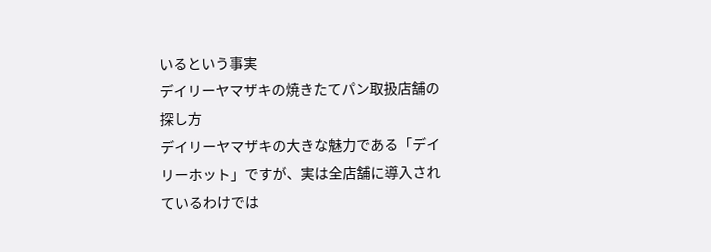いるという事実
デイリーヤマザキの焼きたてパン取扱店舗の探し方
デイリーヤマザキの大きな魅力である「デイリーホット」ですが、実は全店舗に導入されているわけでは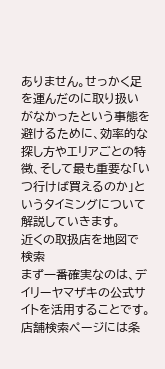ありません。せっかく足を運んだのに取り扱いがなかったという事態を避けるために、効率的な探し方やエリアごとの特徴、そして最も重要な「いつ行けば買えるのか」というタイミングについて解説していきます。
近くの取扱店を地図で検索
まず一番確実なのは、デイリーヤマザキの公式サイトを活用することです。店舗検索ページには条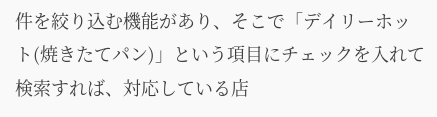件を絞り込む機能があり、そこで「デイリーホット(焼きたてパン)」という項目にチェックを入れて検索すれば、対応している店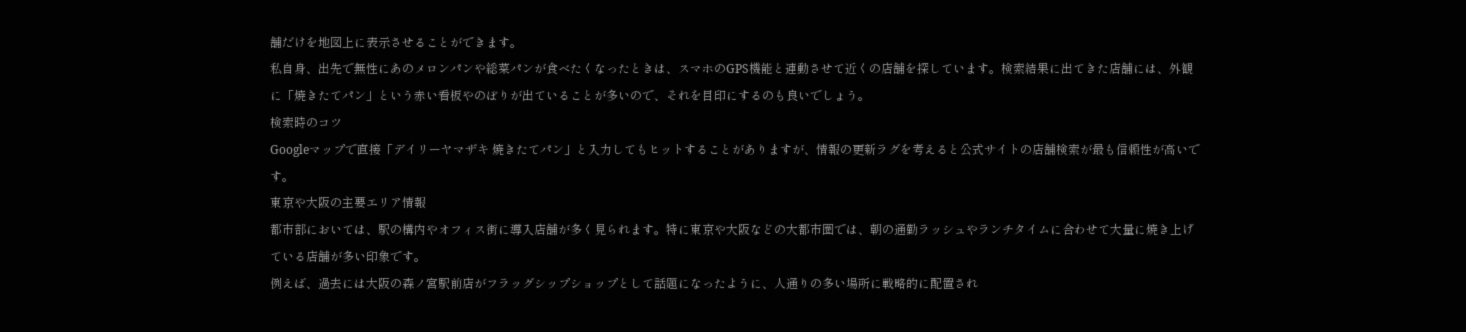舗だけを地図上に表示させることができます。
私自身、出先で無性にあのメロンパンや総菜パンが食べたくなったときは、スマホのGPS機能と連動させて近くの店舗を探しています。検索結果に出てきた店舗には、外観に「焼きたてパン」という赤い看板やのぼりが出ていることが多いので、それを目印にするのも良いでしょう。
検索時のコツ
Googleマップで直接「デイリーヤマザキ 焼きたてパン」と入力してもヒットすることがありますが、情報の更新ラグを考えると公式サイトの店舗検索が最も信頼性が高いです。
東京や大阪の主要エリア情報
都市部においては、駅の構内やオフィス街に導入店舗が多く見られます。特に東京や大阪などの大都市圏では、朝の通勤ラッシュやランチタイムに合わせて大量に焼き上げている店舗が多い印象です。
例えば、過去には大阪の森ノ宮駅前店がフラッグシップショップとして話題になったように、人通りの多い場所に戦略的に配置され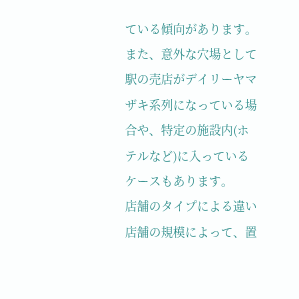ている傾向があります。また、意外な穴場として駅の売店がデイリーヤマザキ系列になっている場合や、特定の施設内(ホテルなど)に入っているケースもあります。
店舗のタイプによる違い
店舗の規模によって、置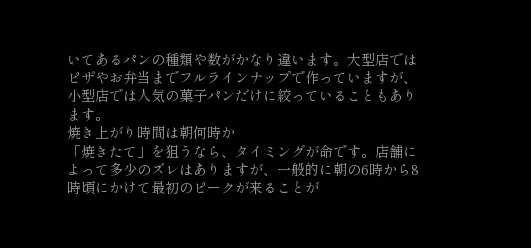いてあるパンの種類や数がかなり違います。大型店ではピザやお弁当までフルラインナップで作っていますが、小型店では人気の菓子パンだけに絞っていることもあります。
焼き上がり時間は朝何時か
「焼きたて」を狙うなら、タイミングが命です。店舗によって多少のズレはありますが、一般的に朝の6時から8時頃にかけて最初のピークが来ることが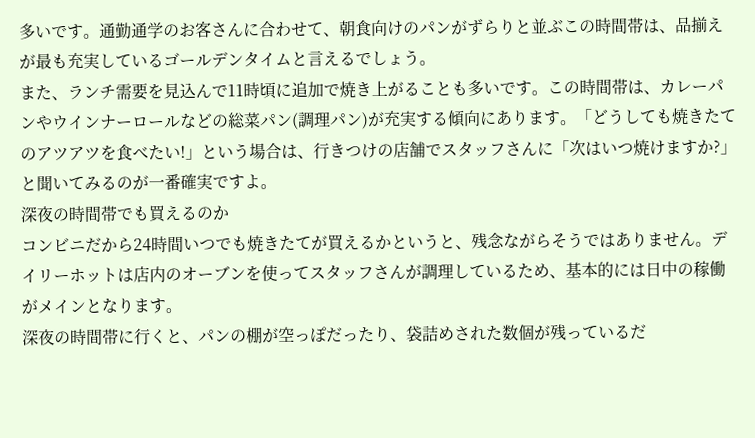多いです。通勤通学のお客さんに合わせて、朝食向けのパンがずらりと並ぶこの時間帯は、品揃えが最も充実しているゴールデンタイムと言えるでしょう。
また、ランチ需要を見込んで11時頃に追加で焼き上がることも多いです。この時間帯は、カレーパンやウインナーロールなどの総菜パン(調理パン)が充実する傾向にあります。「どうしても焼きたてのアツアツを食べたい!」という場合は、行きつけの店舗でスタッフさんに「次はいつ焼けますか?」と聞いてみるのが一番確実ですよ。
深夜の時間帯でも買えるのか
コンビニだから24時間いつでも焼きたてが買えるかというと、残念ながらそうではありません。デイリーホットは店内のオーブンを使ってスタッフさんが調理しているため、基本的には日中の稼働がメインとなります。
深夜の時間帯に行くと、パンの棚が空っぽだったり、袋詰めされた数個が残っているだ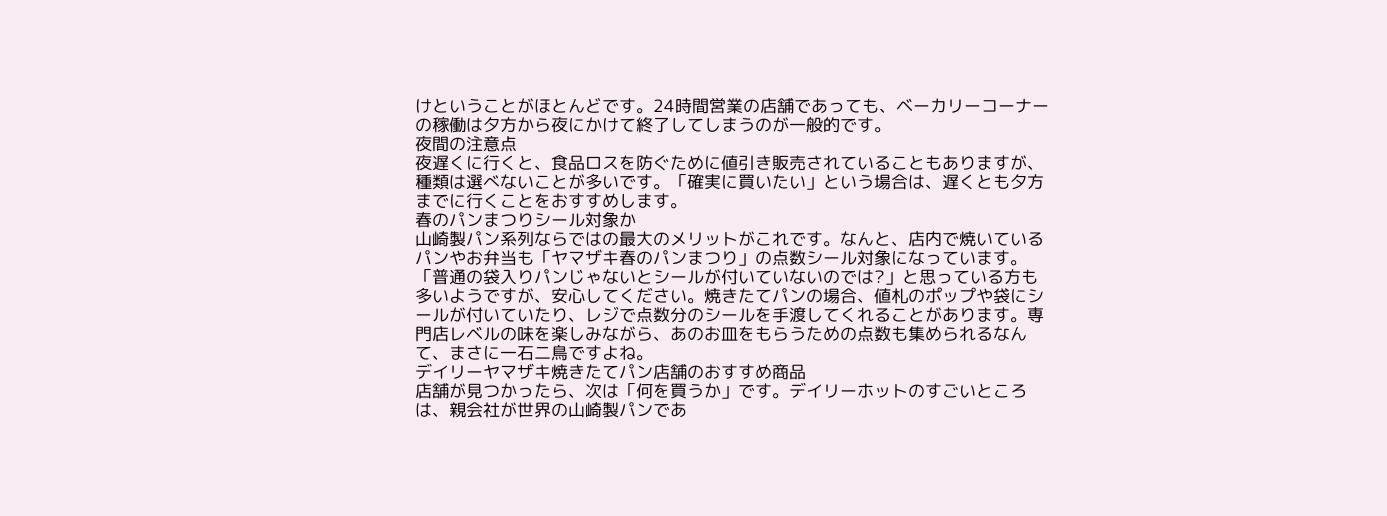けということがほとんどです。24時間営業の店舗であっても、ベーカリーコーナーの稼働は夕方から夜にかけて終了してしまうのが一般的です。
夜間の注意点
夜遅くに行くと、食品ロスを防ぐために値引き販売されていることもありますが、種類は選べないことが多いです。「確実に買いたい」という場合は、遅くとも夕方までに行くことをおすすめします。
春のパンまつりシール対象か
山崎製パン系列ならではの最大のメリットがこれです。なんと、店内で焼いているパンやお弁当も「ヤマザキ春のパンまつり」の点数シール対象になっています。
「普通の袋入りパンじゃないとシールが付いていないのでは?」と思っている方も多いようですが、安心してください。焼きたてパンの場合、値札のポップや袋にシールが付いていたり、レジで点数分のシールを手渡してくれることがあります。専門店レベルの味を楽しみながら、あのお皿をもらうための点数も集められるなんて、まさに一石二鳥ですよね。
デイリーヤマザキ焼きたてパン店舗のおすすめ商品
店舗が見つかったら、次は「何を買うか」です。デイリーホットのすごいところは、親会社が世界の山崎製パンであ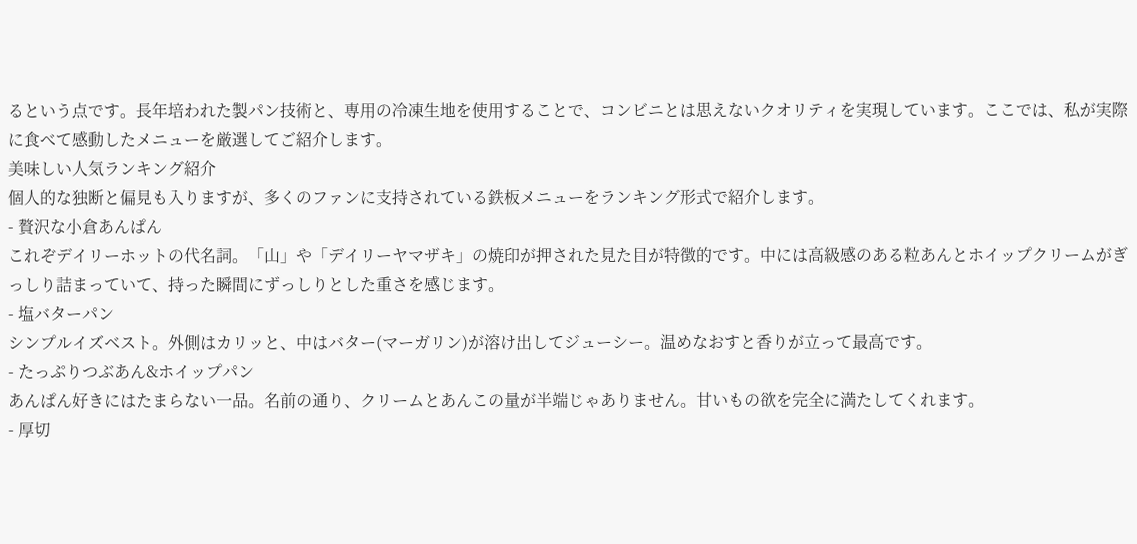るという点です。長年培われた製パン技術と、専用の冷凍生地を使用することで、コンビニとは思えないクオリティを実現しています。ここでは、私が実際に食べて感動したメニューを厳選してご紹介します。
美味しい人気ランキング紹介
個人的な独断と偏見も入りますが、多くのファンに支持されている鉄板メニューをランキング形式で紹介します。
- 贅沢な小倉あんぱん
これぞデイリーホットの代名詞。「山」や「デイリーヤマザキ」の焼印が押された見た目が特徴的です。中には高級感のある粒あんとホイップクリームがぎっしり詰まっていて、持った瞬間にずっしりとした重さを感じます。
- 塩バターパン
シンプルイズベスト。外側はカリッと、中はバター(マーガリン)が溶け出してジューシー。温めなおすと香りが立って最高です。
- たっぷりつぶあん&ホイップパン
あんぱん好きにはたまらない一品。名前の通り、クリームとあんこの量が半端じゃありません。甘いもの欲を完全に満たしてくれます。
- 厚切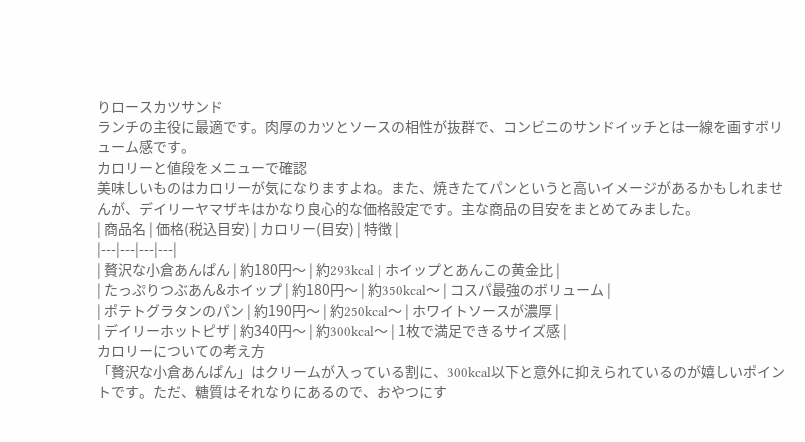りロースカツサンド
ランチの主役に最適です。肉厚のカツとソースの相性が抜群で、コンビニのサンドイッチとは一線を画すボリューム感です。
カロリーと値段をメニューで確認
美味しいものはカロリーが気になりますよね。また、焼きたてパンというと高いイメージがあるかもしれませんが、デイリーヤマザキはかなり良心的な価格設定です。主な商品の目安をまとめてみました。
| 商品名 | 価格(税込目安) | カロリー(目安) | 特徴 |
|---|---|---|---|
| 贅沢な小倉あんぱん | 約180円〜 | 約293kcal | ホイップとあんこの黄金比 |
| たっぷりつぶあん&ホイップ | 約180円〜 | 約350kcal〜 | コスパ最強のボリューム |
| ポテトグラタンのパン | 約190円〜 | 約250kcal〜 | ホワイトソースが濃厚 |
| デイリーホットピザ | 約340円〜 | 約300kcal〜 | 1枚で満足できるサイズ感 |
カロリーについての考え方
「贅沢な小倉あんぱん」はクリームが入っている割に、300kcal以下と意外に抑えられているのが嬉しいポイントです。ただ、糖質はそれなりにあるので、おやつにす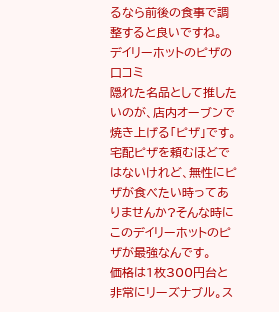るなら前後の食事で調整すると良いですね。
デイリーホットのピザの口コミ
隠れた名品として推したいのが、店内オーブンで焼き上げる「ピザ」です。宅配ピザを頼むほどではないけれど、無性にピザが食べたい時ってありませんか?そんな時にこのデイリーホットのピザが最強なんです。
価格は1枚300円台と非常にリーズナブル。ス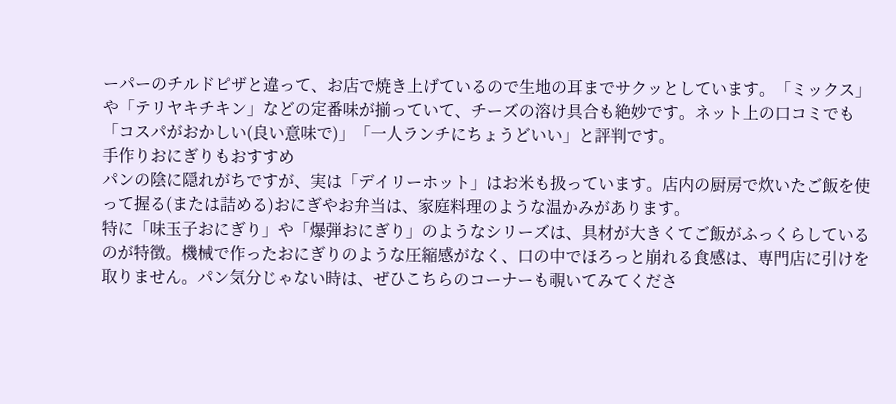ーパーのチルドピザと違って、お店で焼き上げているので生地の耳までサクッとしています。「ミックス」や「テリヤキチキン」などの定番味が揃っていて、チーズの溶け具合も絶妙です。ネット上の口コミでも「コスパがおかしい(良い意味で)」「一人ランチにちょうどいい」と評判です。
手作りおにぎりもおすすめ
パンの陰に隠れがちですが、実は「デイリーホット」はお米も扱っています。店内の厨房で炊いたご飯を使って握る(または詰める)おにぎやお弁当は、家庭料理のような温かみがあります。
特に「味玉子おにぎり」や「爆弾おにぎり」のようなシリーズは、具材が大きくてご飯がふっくらしているのが特徴。機械で作ったおにぎりのような圧縮感がなく、口の中でほろっと崩れる食感は、専門店に引けを取りません。パン気分じゃない時は、ぜひこちらのコーナーも覗いてみてくださ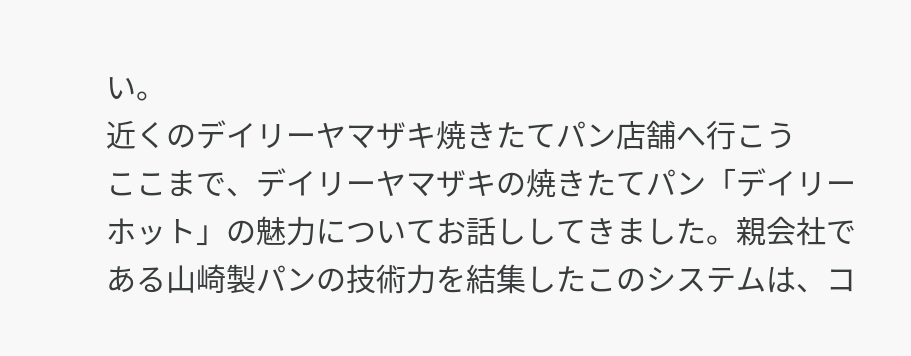い。
近くのデイリーヤマザキ焼きたてパン店舗へ行こう
ここまで、デイリーヤマザキの焼きたてパン「デイリーホット」の魅力についてお話ししてきました。親会社である山崎製パンの技術力を結集したこのシステムは、コ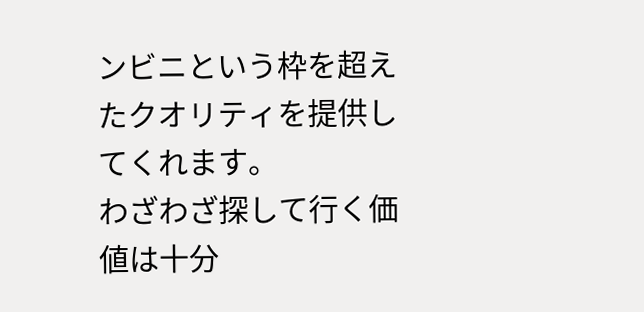ンビニという枠を超えたクオリティを提供してくれます。
わざわざ探して行く価値は十分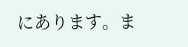にあります。ま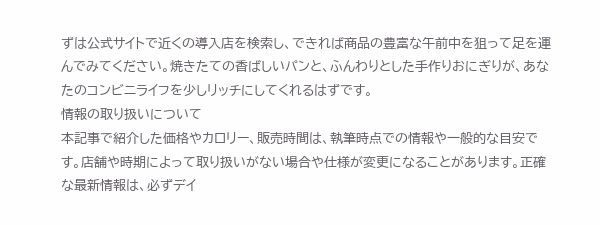ずは公式サイトで近くの導入店を検索し、できれば商品の豊富な午前中を狙って足を運んでみてください。焼きたての香ばしいパンと、ふんわりとした手作りおにぎりが、あなたのコンビニライフを少しリッチにしてくれるはずです。
情報の取り扱いについて
本記事で紹介した価格やカロリー、販売時間は、執筆時点での情報や一般的な目安です。店舗や時期によって取り扱いがない場合や仕様が変更になることがあります。正確な最新情報は、必ずデイ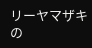リーヤマザキの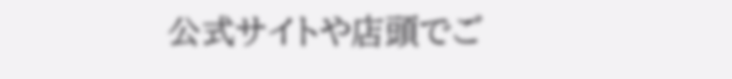公式サイトや店頭でご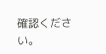確認ください。